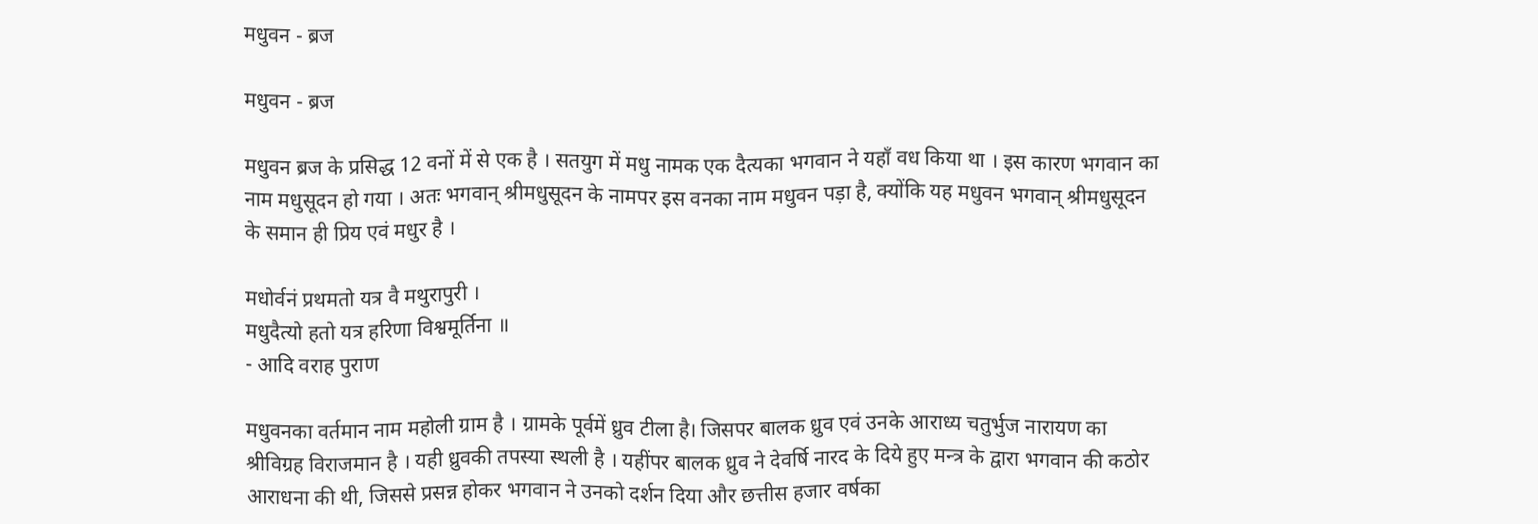मधुवन - ब्रज

मधुवन - ब्रज

मधुवन ब्रज के प्रसिद्ध 12 वनों में से एक है । सतयुग में मधु नामक एक दैत्यका भगवान ने यहाँ वध किया था । इस कारण भगवान का नाम मधुसूदन हो गया । अतः भगवान् श्रीमधुसूदन के नामपर इस वनका नाम मधुवन पड़ा है, क्योंकि यह मधुवन भगवान् श्रीमधुसूदन के समान ही प्रिय एवं मधुर है ।

मधोर्वनं प्रथमतो यत्र वै मथुरापुरी ।
मधुदैत्यो हतो यत्र हरिणा विश्वमूर्तिना ॥
- आदि वराह पुराण

मधुवनका वर्तमान नाम महोली ग्राम है । ग्रामके पूर्वमें ध्रुव टीला है। जिसपर बालक ध्रुव एवं उनके आराध्य चतुर्भुज नारायण का श्रीविग्रह विराजमान है । यही ध्रुवकी तपस्या स्थली है । यहींपर बालक ध्रुव ने देवर्षि नारद के दिये हुए मन्त्र के द्वारा भगवान की कठोर आराधना की थी, जिससे प्रसन्न होकर भगवान ने उनको दर्शन दिया और छत्तीस हजार वर्षका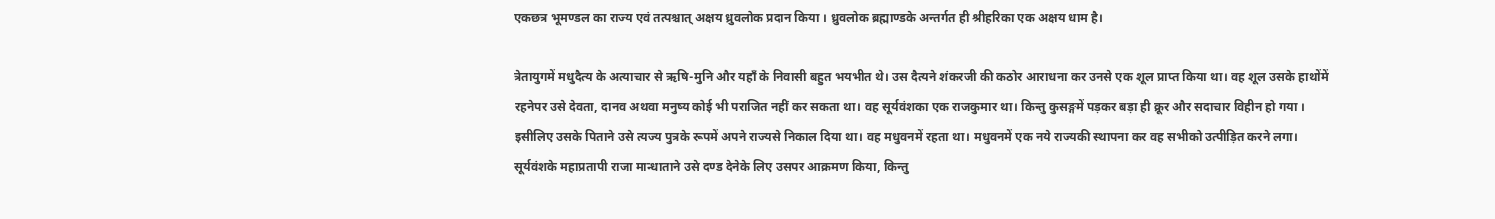एकछत्र भूमण्डल का राज्य एवं तत्पश्चात् अक्षय ध्रुवलोक प्रदान किया । ध्रुवलोक ब्रह्माण्डके अन्तर्गत ही श्रीहरिका एक अक्षय धाम है।

त्रेतायुगमें मधुदैत्य के अत्याचार से ऋषि-मुनि और यहाँ के निवासी बहुत भयभीत थे। उस दैत्यने शंकरजी की कठोर आराधना कर उनसे एक शूल प्राप्त किया था। वह शूल उसके हाथोंमें रहनेपर उसे देवता, दानव अथवा मनुष्य कोई भी पराजित नहीं कर सकता था। वह सूर्यवंशका एक राजकुमार था। किन्तु कुसङ्गमें पड़कर बड़ा ही क्रूर और सदाचार विहीन हो गया । इसीलिए उसके पिताने उसे त्यज्य पुत्रके रूपमें अपने राज्यसे निकाल दिया था। वह मधुवनमें रहता था। मधुवनमें एक नये राज्यकी स्थापना कर वह सभीको उत्पीड़ित करने लगा। सूर्यवंशके महाप्रतापी राजा मान्धाताने उसे दण्ड देनेके लिए उसपर आक्रमण किया, किन्तु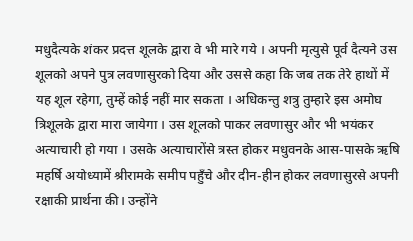मधुदैत्यके शंकर प्रदत्त शूलके द्वारा वे भी मारे गये । अपनी मृत्युसे पूर्व दैत्यने उस शूलको अपने पुत्र लवणासुरको दिया और उससे कहा कि जब तक तेरे हाथों में यह शूल रहेगा, तुम्हें कोई नहीं मार सकता । अधिकन्तु शत्रु तुम्हारे इस अमोघ त्रिशूलके द्वारा मारा जायेगा । उस शूलको पाकर लवणासुर और भी भयंकर अत्याचारी हो गया । उसके अत्याचारोंसे त्रस्त होकर मधुवनके आस-पासके ऋषि महर्षि अयोध्यामें श्रीरामके समीप पहुँचे और दीन-हीन होकर लवणासुरसे अपनी रक्षाकी प्रार्थना की। उन्होंने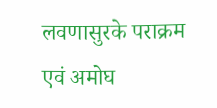लवणासुरके पराक्रम एवं अमोघ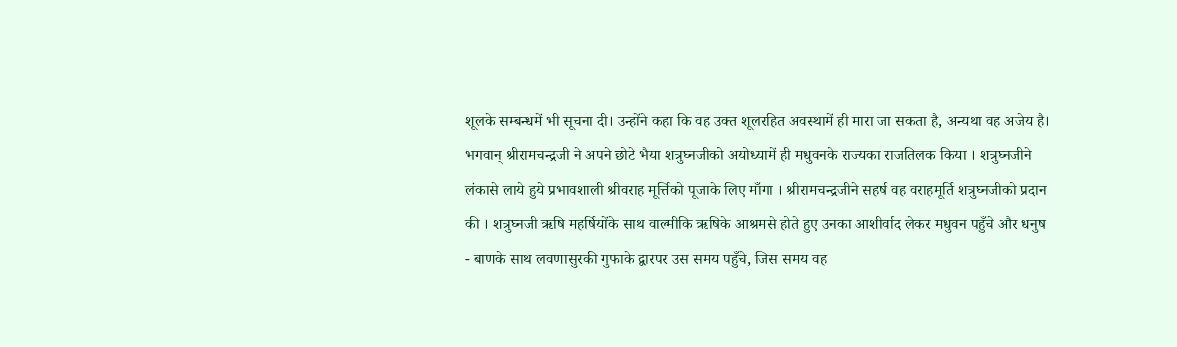शूलके सम्बन्धमें भी सूचना दी। उन्होंने कहा कि वह उक्त शूलरहित अवस्थामें ही मारा जा सकता है, अन्यथा वह अजेय है।
भगवान् श्रीरामचन्द्रजी ने अपने छोटे भैया शत्रुघ्नजीको अयोध्यामें ही मधुवनके राज्यका राजतिलक किया । शत्रुघ्नजीने लंकासे लाये हुये प्रभावशाली श्रीवराह मूर्त्तिको पूजाके लिए माँगा । श्रीरामचन्द्रजीने सहर्ष वह वराहमूर्ति शत्रुघ्नजीको प्रदान की । शत्रुघ्नजी ऋषि महर्षियोंके साथ वाल्मीकि ऋषिके आश्रमसे होते हुए उनका आशीर्वाद लेकर मधुवन पहुँचे और धनुष - बाणके साथ लवणासुरकी गुफाके द्वारपर उस समय पहुँचे, जिस समय वह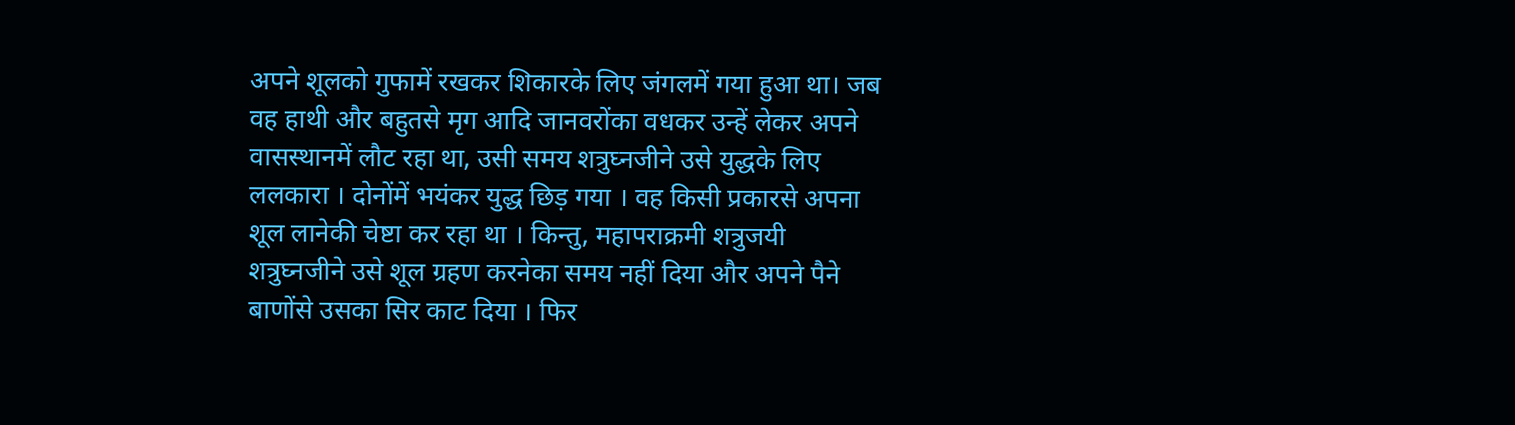अपने शूलको गुफामें रखकर शिकारके लिए जंगलमें गया हुआ था। जब वह हाथी और बहुतसे मृग आदि जानवरोंका वधकर उन्हें लेकर अपने वासस्थानमें लौट रहा था, उसी समय शत्रुघ्नजीने उसे युद्धके लिए ललकारा । दोनोंमें भयंकर युद्ध छिड़ गया । वह किसी प्रकारसे अपना शूल लानेकी चेष्टा कर रहा था । किन्तु, महापराक्रमी शत्रुजयी शत्रुघ्नजीने उसे शूल ग्रहण करनेका समय नहीं दिया और अपने पैने बाणोंसे उसका सिर काट दिया । फिर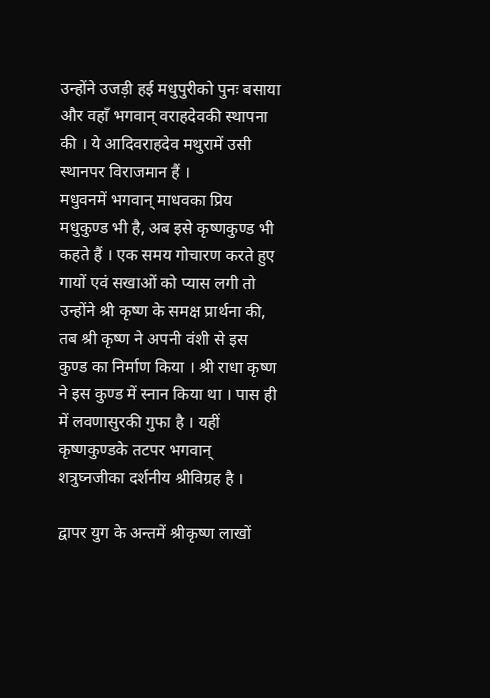उन्होंने उजड़ी हई मधुपुरीको पुनः बसाया और वहाँ भगवान् वराहदेवकी स्थापना की । ये आदिवराहदेव मथुरामें उसी स्थानपर विराजमान हैं ।
मधुवनमें भगवान् माधवका प्रिय मधुकुण्ड भी है, अब इसे कृष्णकुण्ड भी कहते हैं । एक समय गोचारण करते हुए गायों एवं सखाओं को प्यास लगी तो उन्होंने श्री कृष्ण के समक्ष प्रार्थना की, तब श्री कृष्ण ने अपनी वंशी से इस कुण्ड का निर्माण किया । श्री राधा कृष्ण ने इस कुण्ड में स्नान किया था । पास ही में लवणासुरकी गुफा है । यहीं कृष्णकुण्डके तटपर भगवान् शत्रुघ्नजीका दर्शनीय श्रीविग्रह है ।

द्वापर युग के अन्तमें श्रीकृष्ण लाखों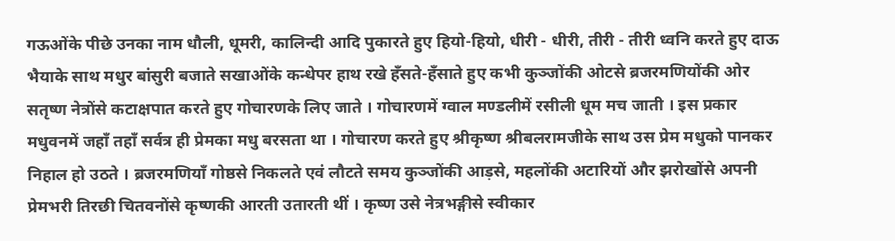गऊओंके पीछे उनका नाम धौली, धूमरी, कालिन्दी आदि पुकारते हुए हियो-हियो, धीरी - धीरी, तीरी - तीरी ध्वनि करते हुए दाऊ भैयाके साथ मधुर बांसुरी बजाते सखाओंके कन्धेपर हाथ रखे हँसते-हँसाते हुए कभी कुञ्जोंकी ओटसे ब्रजरमणियोंकी ओर सतृष्ण नेत्रोंसे कटाक्षपात करते हुए गोचारणके लिए जाते । गोचारणमें ग्वाल मण्डलीमें रसीली धूम मच जाती । इस प्रकार मधुवनमें जहाँ तहाँ सर्वत्र ही प्रेमका मधु बरसता था । गोचारण करते हुए श्रीकृष्ण श्रीबलरामजीके साथ उस प्रेम मधुको पानकर निहाल हो उठते । ब्रजरमणियाँ गोष्ठसे निकलते एवं लौटते समय कुञ्जोंकी आड़से, महलोंकी अटारियों और झरोखोंसे अपनी प्रेमभरी तिरछी चितवनोंसे कृष्णकी आरती उतारती थीं । कृष्ण उसे नेत्रभङ्गीसे स्वीकार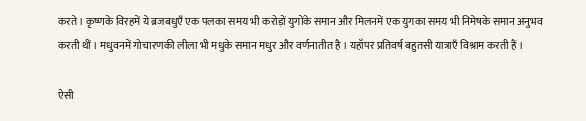करते । कृष्णके विरहमें ये ब्रजबधुएँ एक पलका समय भी करोड़ों युगोंके समान और मिलनमें एक युगका समय भी निमेषके समान अनुभव करती थीं । मधुवनमें गोचारणकी लीला भी मधुके समान मधुर और वर्णनातीत है । यहाँपर प्रतिवर्ष बहुतसी यात्राएँ विश्राम करती हैं ।

ऐसी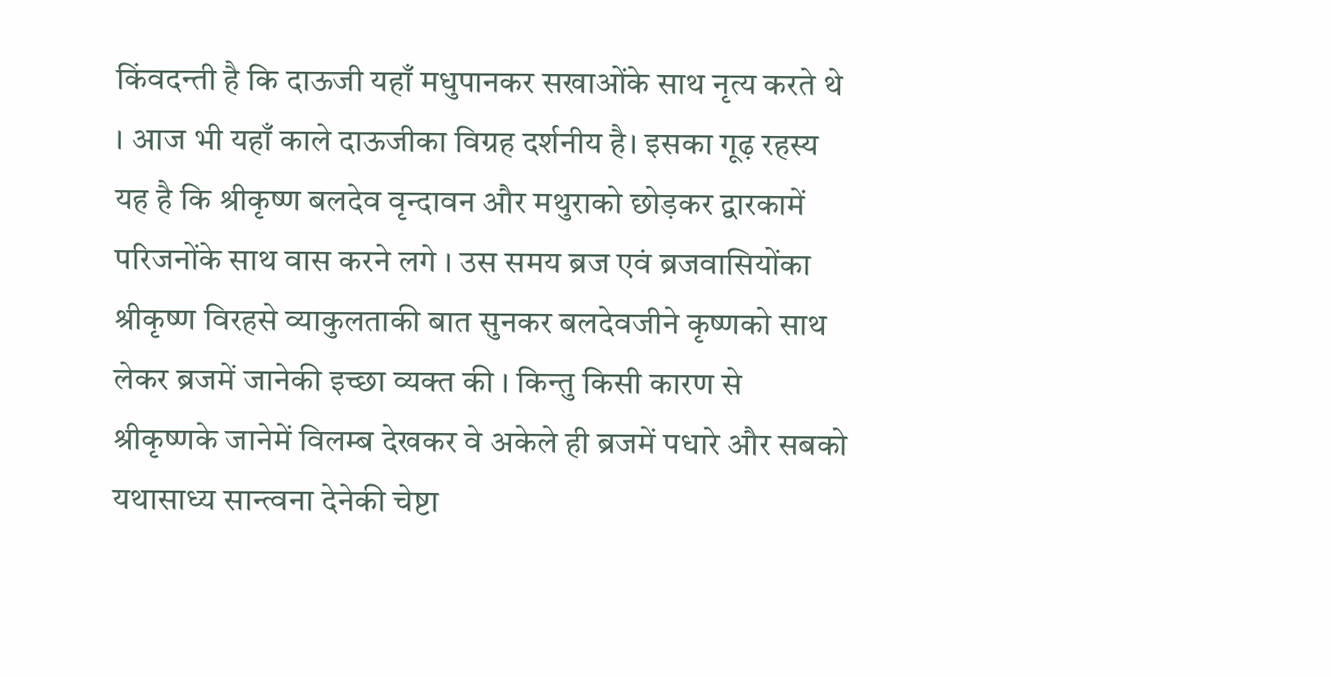किंवदन्ती है कि दाऊजी यहाँ मधुपानकर सखाओंके साथ नृत्य करते थे । आज भी यहाँ काले दाऊजीका विग्रह दर्शनीय है। इसका गूढ़ रहस्य यह है कि श्रीकृष्ण बलदेव वृन्दावन और मथुराको छोड़कर द्वारकामें परिजनोंके साथ वास करने लगे । उस समय ब्रज एवं ब्रजवासियोंका श्रीकृष्ण विरहसे व्याकुलताकी बात सुनकर बलदेवजीने कृष्णको साथ लेकर ब्रजमें जानेकी इच्छा व्यक्त की । किन्तु किसी कारण से श्रीकृष्णके जानेमें विलम्ब देखकर वे अकेले ही ब्रजमें पधारे और सबको यथासाध्य सान्त्वना देनेकी चेष्टा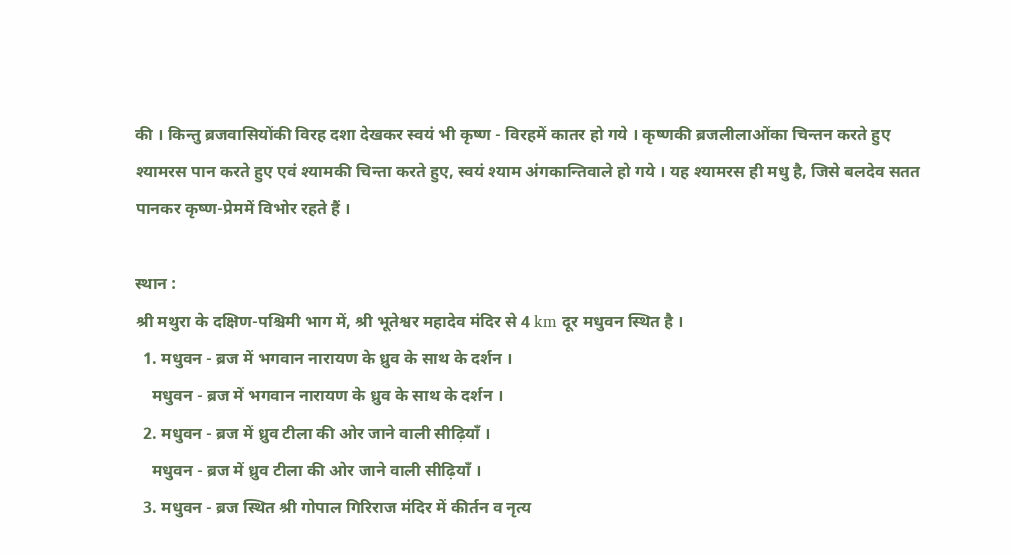की । किन्तु ब्रजवासियोंकी विरह दशा देखकर स्वयं भी कृष्ण - विरहमें कातर हो गये । कृष्णकी ब्रजलीलाओंका चिन्तन करते हुए श्यामरस पान करते हुए एवं श्यामकी चिन्ता करते हुए, स्वयं श्याम अंगकान्तिवाले हो गये । यह श्यामरस ही मधु है, जिसे बलदेव सतत पानकर कृष्ण-प्रेममें विभोर रहते हैं ।

स्थान :
श्री मथुरा के दक्षिण-पश्चिमी भाग में, श्री भूतेश्वर महादेव मंदिर से 4 km दूर मधुवन स्थित है ।
  1. मधुवन - ब्रज में भगवान नारायण के ध्रुव के साथ के दर्शन ।
    मधुवन - ब्रज में भगवान नारायण के ध्रुव के साथ के दर्शन ।
  2. मधुवन - ब्रज में ध्रुव टीला की ओर जाने वाली सीढ़ियाँ ।
    मधुवन - ब्रज में ध्रुव टीला की ओर जाने वाली सीढ़ियाँ ।
  3. मधुवन - ब्रज स्थित श्री गोपाल गिरिराज मंदिर में कीर्तन व नृत्य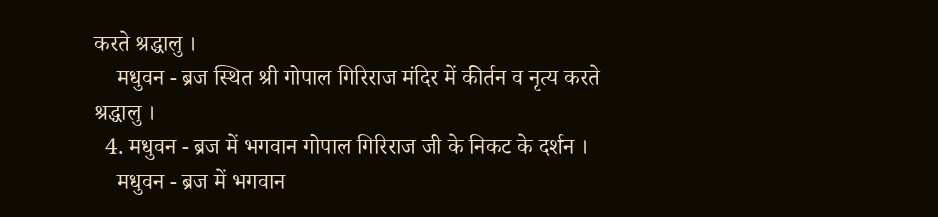करते श्रद्धालु ।
    मधुवन - ब्रज स्थित श्री गोपाल गिरिराज मंदिर में कीर्तन व नृत्य करते श्रद्धालु ।
  4. मधुवन - ब्रज में भगवान गोपाल गिरिराज जी के निकट के दर्शन ।
    मधुवन - ब्रज में भगवान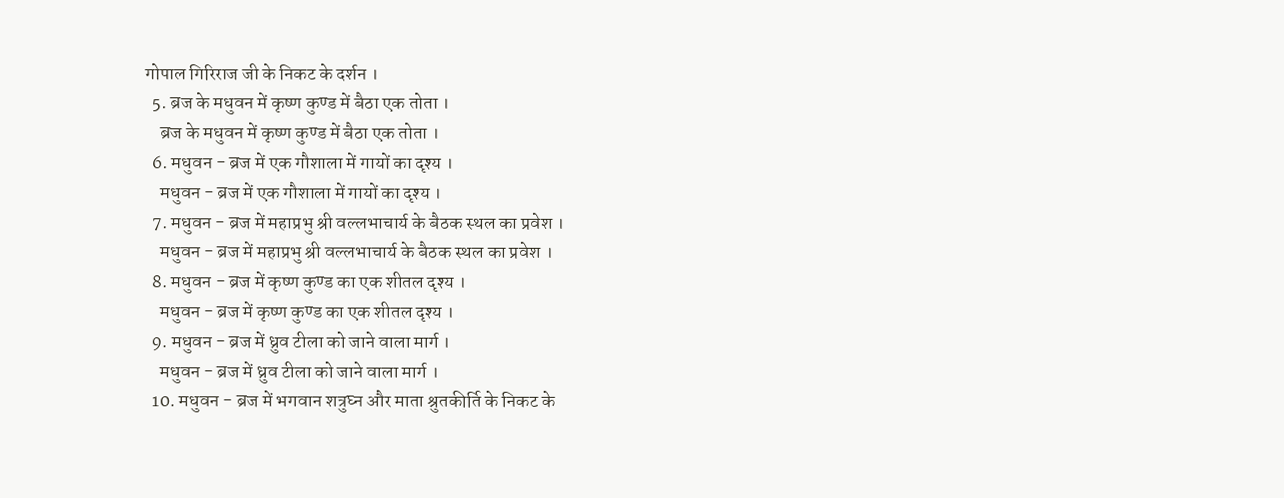गोपाल गिरिराज जी के निकट के दर्शन ।
  5. ब्रज के मधुवन में कृष्ण कुण्ड में बैठा एक तोता ।
    ब्रज के मधुवन में कृष्ण कुण्ड में बैठा एक तोता ।
  6. मधुवन - ब्रज में एक गौशाला में गायों का दृश्य ।
    मधुवन - ब्रज में एक गौशाला में गायों का दृश्य ।
  7. मधुवन - ब्रज में महाप्रभु श्री वल्लभाचार्य के बैठक स्थल का प्रवेश ।
    मधुवन - ब्रज में महाप्रभु श्री वल्लभाचार्य के बैठक स्थल का प्रवेश ।
  8. मधुवन - ब्रज में कृष्ण कुण्ड का एक शीतल दृश्य ।
    मधुवन - ब्रज में कृष्ण कुण्ड का एक शीतल दृश्य ।
  9. मधुवन - ब्रज में ध्रुव टीला को जाने वाला मार्ग ।
    मधुवन - ब्रज में ध्रुव टीला को जाने वाला मार्ग ।
  10. मधुवन - ब्रज में भगवान शत्रुघ्न और माता श्रुतकीर्ति के निकट के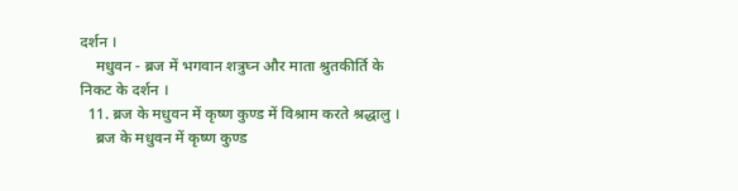दर्शन ।
    मधुवन - ब्रज में भगवान शत्रुघ्न और माता श्रुतकीर्ति के निकट के दर्शन ।
  11. ब्रज के मधुवन में कृष्ण कुण्ड में विश्राम करते श्रद्धालु ।
    ब्रज के मधुवन में कृष्ण कुण्ड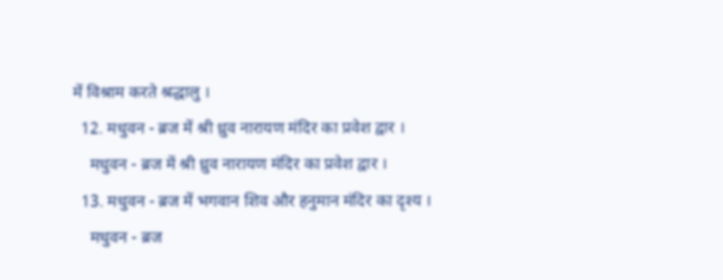में विश्राम करते श्रद्धालु ।
  12. मधुवन - ब्रज में श्री ध्रुव नारायण मंदिर का प्रवेश द्वार ।
    मधुवन - ब्रज में श्री ध्रुव नारायण मंदिर का प्रवेश द्वार ।
  13. मधुवन - ब्रज में भगवान शिव और हनुमान मंदिर का दृश्य ।
    मधुवन - ब्रज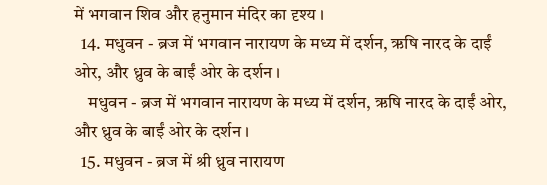में भगवान शिव और हनुमान मंदिर का दृश्य ।
  14. मधुवन - ब्रज में भगवान नारायण के मध्य में दर्शन, ऋषि नारद के दाईं ओर, और ध्रुव के बाईं ओर के दर्शन ।
    मधुवन - ब्रज में भगवान नारायण के मध्य में दर्शन, ऋषि नारद के दाईं ओर, और ध्रुव के बाईं ओर के दर्शन ।
  15. मधुवन - ब्रज में श्री ध्रुव नारायण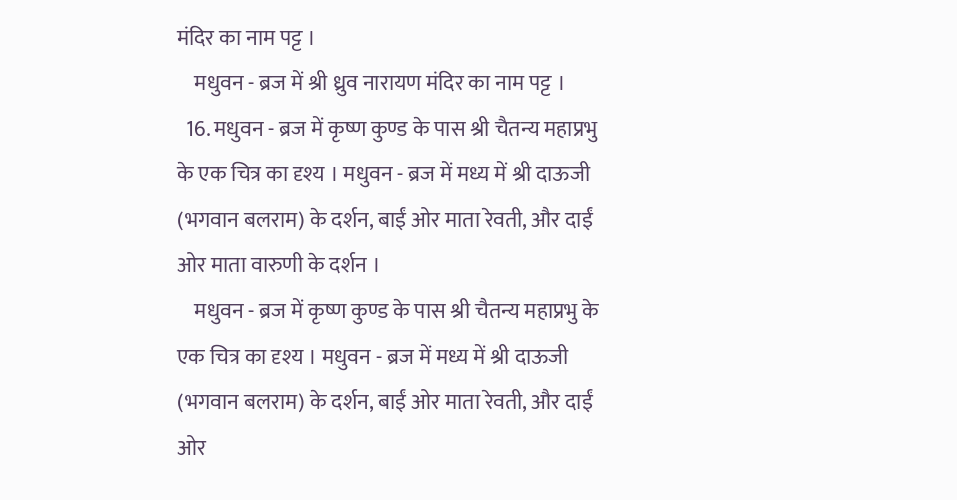मंदिर का नाम पट्ट ।
    मधुवन - ब्रज में श्री ध्रुव नारायण मंदिर का नाम पट्ट ।
  16. मधुवन - ब्रज में कृष्ण कुण्ड के पास श्री चैतन्य महाप्रभु के एक चित्र का दृश्य । मधुवन - ब्रज में मध्य में श्री दाऊजी (भगवान बलराम) के दर्शन, बाईं ओर माता रेवती, और दाईं ओर माता वारुणी के दर्शन ।
    मधुवन - ब्रज में कृष्ण कुण्ड के पास श्री चैतन्य महाप्रभु के एक चित्र का दृश्य । मधुवन - ब्रज में मध्य में श्री दाऊजी (भगवान बलराम) के दर्शन, बाईं ओर माता रेवती, और दाईं ओर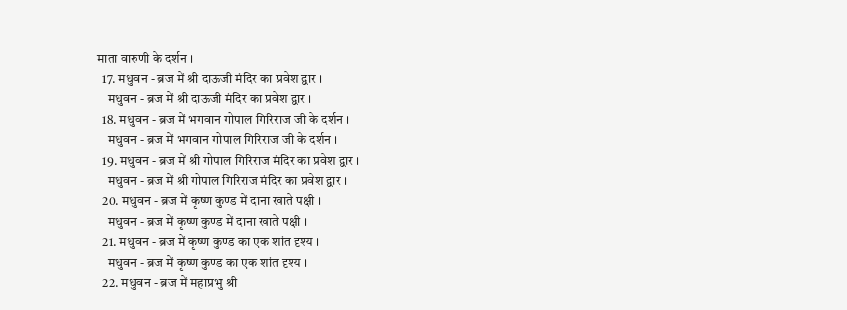माता वारुणी के दर्शन ।
  17. मधुवन - ब्रज में श्री दाऊजी मंदिर का प्रवेश द्वार ।
    मधुवन - ब्रज में श्री दाऊजी मंदिर का प्रवेश द्वार ।
  18. मधुवन - ब्रज में भगवान गोपाल गिरिराज जी के दर्शन ।
    मधुवन - ब्रज में भगवान गोपाल गिरिराज जी के दर्शन ।
  19. मधुवन - ब्रज में श्री गोपाल गिरिराज मंदिर का प्रवेश द्वार ।
    मधुवन - ब्रज में श्री गोपाल गिरिराज मंदिर का प्रवेश द्वार ।
  20. मधुवन - ब्रज में कृष्ण कुण्ड में दाना खाते पक्षी ।
    मधुवन - ब्रज में कृष्ण कुण्ड में दाना खाते पक्षी ।
  21. मधुवन - ब्रज में कृष्ण कुण्ड का एक शांत दृश्य ।
    मधुवन - ब्रज में कृष्ण कुण्ड का एक शांत दृश्य ।
  22. मधुवन - ब्रज में महाप्रभु श्री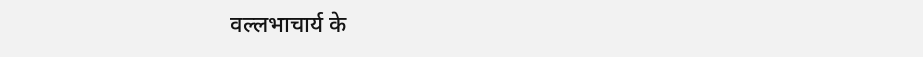वल्लभाचार्य के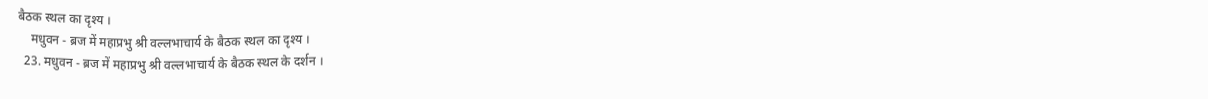बैठक स्थल का दृश्य ।
    मधुवन - ब्रज में महाप्रभु श्री वल्लभाचार्य के बैठक स्थल का दृश्य ।
  23. मधुवन - ब्रज में महाप्रभु श्री वल्लभाचार्य के बैठक स्थल के दर्शन ।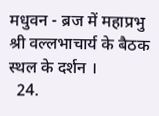मधुवन - ब्रज में महाप्रभु श्री वल्लभाचार्य के बैठक स्थल के दर्शन ।
  24.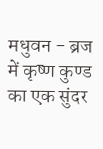मधुवन - ब्रज में कृष्ण कुण्ड का एक सुंदर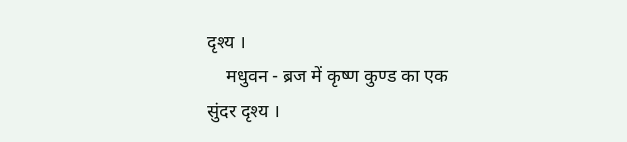दृश्य ।
    मधुवन - ब्रज में कृष्ण कुण्ड का एक सुंदर दृश्य ।